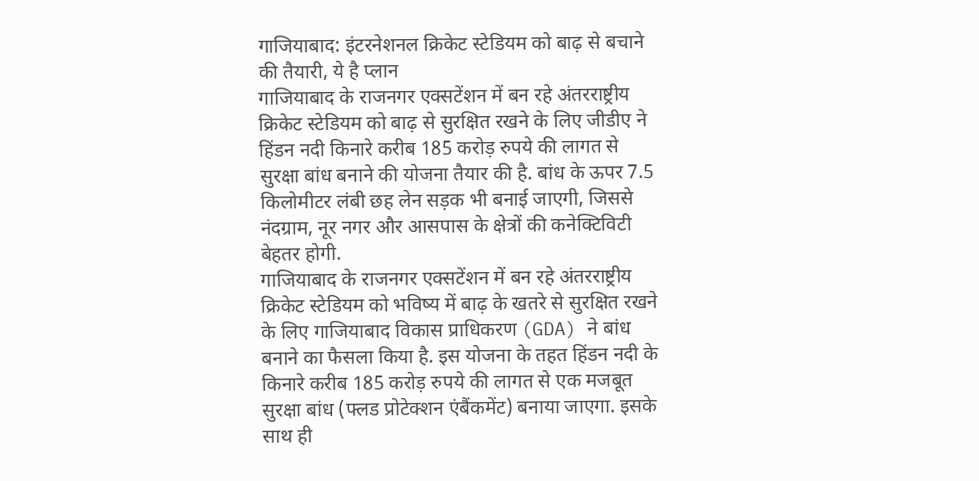गाजियाबाद: इंटरनेशनल क्रिकेट स्टेडियम को बाढ़ से बचाने की तैयारी, ये है प्लान
गाजियाबाद के राजनगर एक्सटेंशन में बन रहे अंतरराष्ट्रीय क्रिकेट स्टेडियम को बाढ़ से सुरक्षित रखने के लिए जीडीए ने हिंडन नदी किनारे करीब 185 करोड़ रुपये की लागत से सुरक्षा बांध बनाने की योजना तैयार की है. बांध के ऊपर 7.5 किलोमीटर लंबी छह लेन सड़क भी बनाई जाएगी, जिससे नंदग्राम, नूर नगर और आसपास के क्षेत्रों की कनेक्टिविटी बेहतर होगी.
गाजियाबाद के राजनगर एक्सटेंशन में बन रहे अंतरराष्ट्रीय क्रिकेट स्टेडियम को भविष्य में बाढ़ के खतरे से सुरक्षित रखने के लिए गाजियाबाद विकास प्राधिकरण (GDA) ने बांध बनाने का फैसला किया है. इस योजना के तहत हिंडन नदी के किनारे करीब 185 करोड़ रुपये की लागत से एक मजबूत सुरक्षा बांध (फ्लड प्रोटेक्शन एंबैंकमेंट) बनाया जाएगा. इसके साथ ही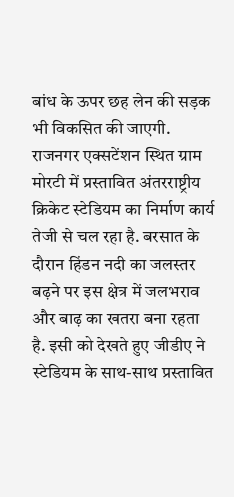बांध के ऊपर छह लेन की सड़क भी विकसित की जाएगी.
राजनगर एक्सटेंशन स्थित ग्राम मोरटी में प्रस्तावित अंतरराष्ट्रीय क्रिकेट स्टेडियम का निर्माण कार्य तेजी से चल रहा है. बरसात के दौरान हिंडन नदी का जलस्तर बढ़ने पर इस क्षेत्र में जलभराव और बाढ़ का खतरा बना रहता है. इसी को देखते हुए जीडीए ने स्टेडियम के साथ-साथ प्रस्तावित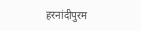हरनांदीपुरम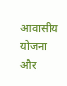आवासीय योजना और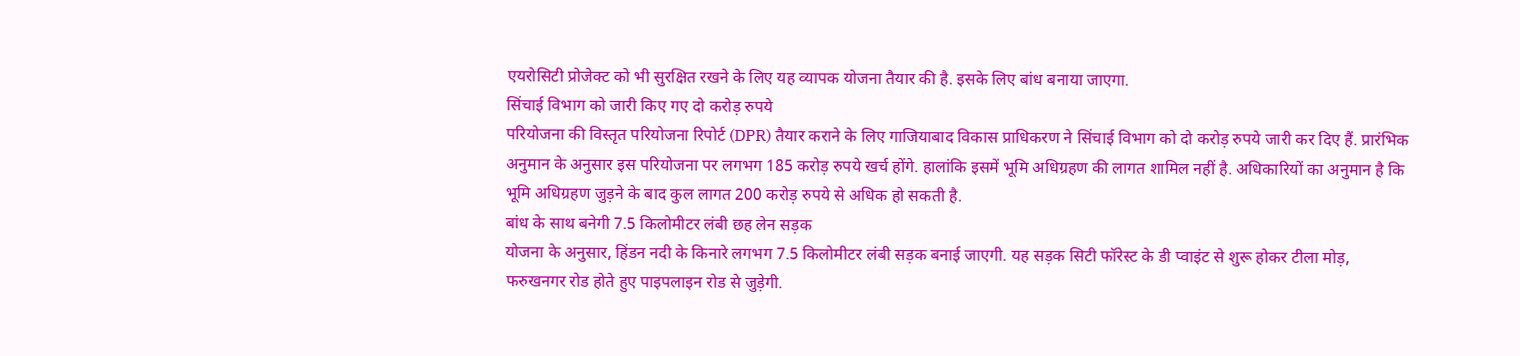एयरोसिटी प्रोजेक्ट को भी सुरक्षित रखने के लिए यह व्यापक योजना तैयार की है. इसके लिए बांध बनाया जाएगा.
सिंचाई विभाग को जारी किए गए दो करोड़ रुपये
परियोजना की विस्तृत परियोजना रिपोर्ट (DPR) तैयार कराने के लिए गाजियाबाद विकास प्राधिकरण ने सिंचाई विभाग को दो करोड़ रुपये जारी कर दिए हैं. प्रारंभिक अनुमान के अनुसार इस परियोजना पर लगभग 185 करोड़ रुपये खर्च होंगे. हालांकि इसमें भूमि अधिग्रहण की लागत शामिल नहीं है. अधिकारियों का अनुमान है कि भूमि अधिग्रहण जुड़ने के बाद कुल लागत 200 करोड़ रुपये से अधिक हो सकती है.
बांध के साथ बनेगी 7.5 किलोमीटर लंबी छह लेन सड़क
योजना के अनुसार, हिंडन नदी के किनारे लगभग 7.5 किलोमीटर लंबी सड़क बनाई जाएगी. यह सड़क सिटी फॉरेस्ट के डी प्वाइंट से शुरू होकर टीला मोड़, फरुखनगर रोड होते हुए पाइपलाइन रोड से जुड़ेगी.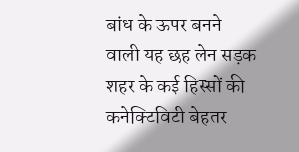बांध के ऊपर बनने वाली यह छह लेन सड़क शहर के कई हिस्सों की कनेक्टिविटी बेहतर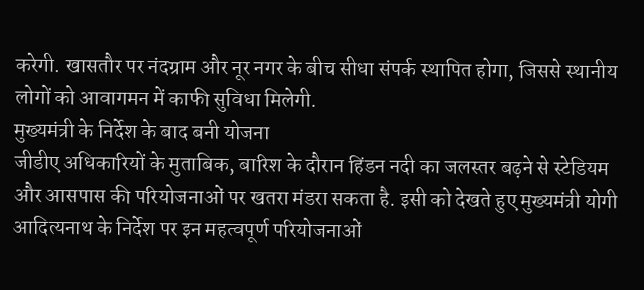करेगी. खासतौर पर नंदग्राम और नूर नगर के बीच सीधा संपर्क स्थापित होगा, जिससे स्थानीय लोगों को आवागमन में काफी सुविधा मिलेगी.
मुख्यमंत्री के निर्देश के बाद बनी योजना
जीडीए अधिकारियों के मुताबिक, बारिश के दौरान हिंडन नदी का जलस्तर बढ़ने से स्टेडियम और आसपास की परियोजनाओं पर खतरा मंडरा सकता है. इसी को देखते हुए मुख्यमंत्री योगी आदित्यनाथ के निर्देश पर इन महत्वपूर्ण परियोजनाओं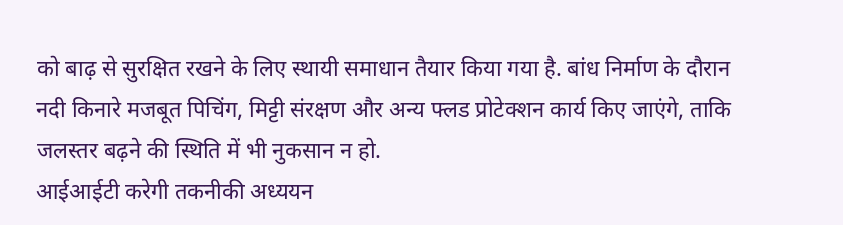को बाढ़ से सुरक्षित रखने के लिए स्थायी समाधान तैयार किया गया है. बांध निर्माण के दौरान नदी किनारे मजबूत पिचिंग, मिट्टी संरक्षण और अन्य फ्लड प्रोटेक्शन कार्य किए जाएंगे, ताकि जलस्तर बढ़ने की स्थिति में भी नुकसान न हो.
आईआईटी करेगी तकनीकी अध्ययन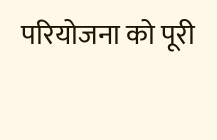परियोजना को पूरी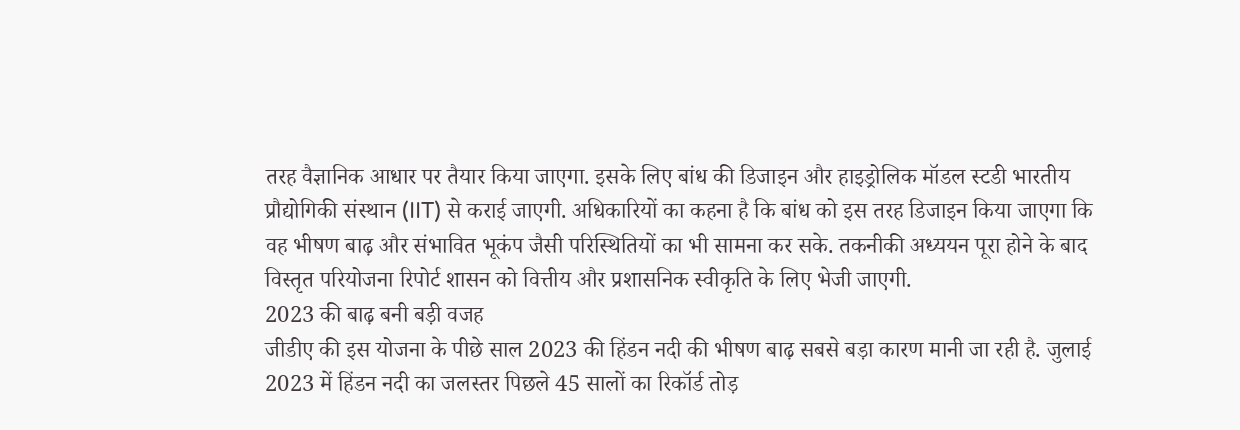तरह वैज्ञानिक आधार पर तैयार किया जाएगा. इसके लिए बांध की डिजाइन और हाइड्रोलिक मॉडल स्टडी भारतीय प्रौद्योगिकी संस्थान (IIT) से कराई जाएगी. अधिकारियों का कहना है कि बांध को इस तरह डिजाइन किया जाएगा कि वह भीषण बाढ़ और संभावित भूकंप जैसी परिस्थितियों का भी सामना कर सके. तकनीकी अध्ययन पूरा होने के बाद विस्तृत परियोजना रिपोर्ट शासन को वित्तीय और प्रशासनिक स्वीकृति के लिए भेजी जाएगी.
2023 की बाढ़ बनी बड़ी वजह
जीडीए की इस योजना के पीछे साल 2023 की हिंडन नदी की भीषण बाढ़ सबसे बड़ा कारण मानी जा रही है. जुलाई 2023 में हिंडन नदी का जलस्तर पिछले 45 सालों का रिकॉर्ड तोड़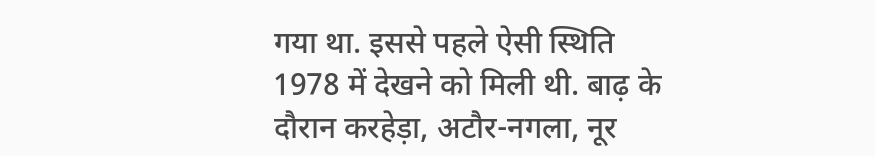गया था. इससे पहले ऐसी स्थिति 1978 में देखने को मिली थी. बाढ़ के दौरान करहेड़ा, अटौर-नगला, नूर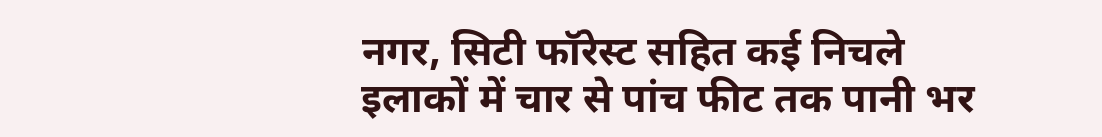नगर, सिटी फॉरेस्ट सहित कई निचले इलाकों में चार से पांच फीट तक पानी भर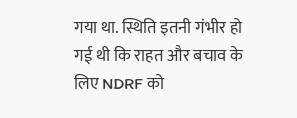गया था. स्थिति इतनी गंभीर हो गई थी कि राहत और बचाव के लिए NDRF को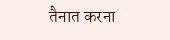तैनात करना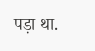पड़ा था.